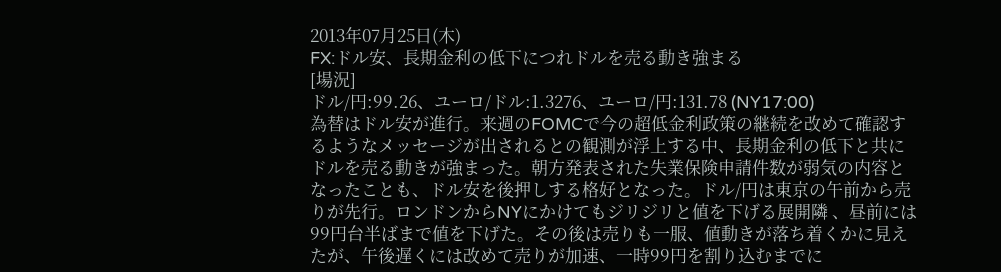2013年07月25日(木)
FX:ドル安、長期金利の低下につれドルを売る動き強まる
[場況]
ドル/円:99.26、ユーロ/ドル:1.3276、ユーロ/円:131.78 (NY17:00)
為替はドル安が進行。来週のFOMCで今の超低金利政策の継続を改めて確認するようなメッセージが出されるとの観測が浮上する中、長期金利の低下と共にドルを売る動きが強まった。朝方発表された失業保険申請件数が弱気の内容となったことも、ドル安を後押しする格好となった。ドル/円は東京の午前から売りが先行。ロンドンからNYにかけてもジリジリと値を下げる展開隣 、昼前には99円台半ばまで値を下げた。その後は売りも一服、値動きが落ち着くかに見えたが、午後遅くには改めて売りが加速、一時99円を割り込むまでに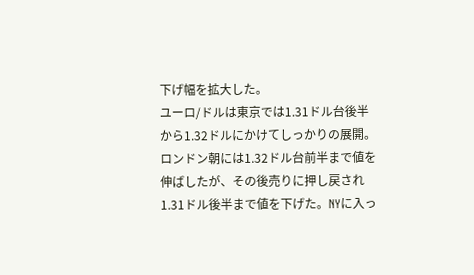下げ幅を拡大した。
ユーロ/ドルは東京では1.31ドル台後半から1.32ドルにかけてしっかりの展開。ロンドン朝には1.32ドル台前半まで値を伸ばしたが、その後売りに押し戻され1.31ドル後半まで値を下げた。NYに入っ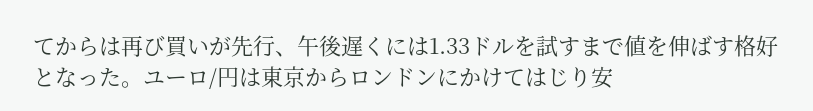てからは再び買いが先行、午後遅くには1.33ドルを試すまで値を伸ばす格好となった。ユーロ/円は東京からロンドンにかけてはじり安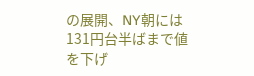の展開、NY朝には131円台半ばまで値を下げ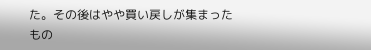た。その後はやや買い戻しが集まったもの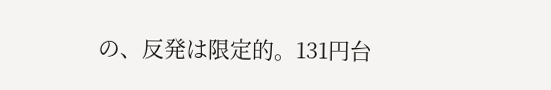の、反発は限定的。131円台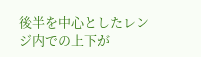後半を中心としたレンジ内での上下が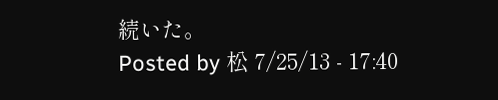続いた。
Posted by 松 7/25/13 - 17:40